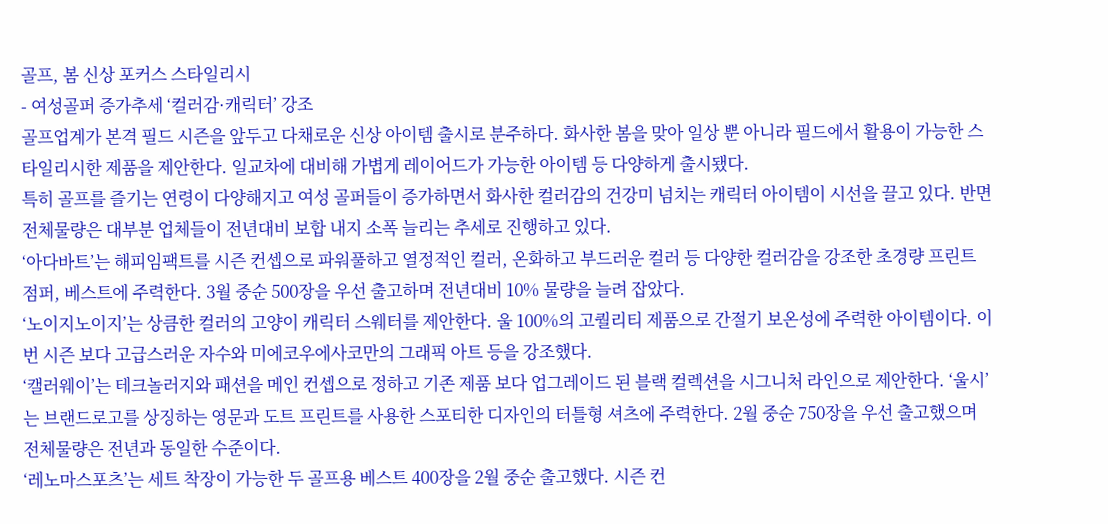골프, 봄 신상 포커스 스타일리시
- 여성골퍼 증가추세 ‘컬러감·캐릭터’ 강조
골프업계가 본격 필드 시즌을 앞두고 다채로운 신상 아이템 출시로 분주하다. 화사한 봄을 맞아 일상 뿐 아니라 필드에서 활용이 가능한 스타일리시한 제품을 제안한다. 일교차에 대비해 가볍게 레이어드가 가능한 아이템 등 다양하게 출시됐다.
특히 골프를 즐기는 연령이 다양해지고 여성 골퍼들이 증가하면서 화사한 컬러감의 건강미 넘치는 캐릭터 아이템이 시선을 끌고 있다. 반면 전체물량은 대부분 업체들이 전년대비 보합 내지 소폭 늘리는 추세로 진행하고 있다.
‘아다바트’는 해피임팩트를 시즌 컨셉으로 파워풀하고 열정적인 컬러, 온화하고 부드러운 컬러 등 다양한 컬러감을 강조한 초경량 프린트 점퍼, 베스트에 주력한다. 3월 중순 500장을 우선 출고하며 전년대비 10% 물량을 늘려 잡았다.
‘노이지노이지’는 상큼한 컬러의 고양이 캐릭터 스웨터를 제안한다. 울 100%의 고퀄리티 제품으로 간절기 보온성에 주력한 아이템이다. 이번 시즌 보다 고급스러운 자수와 미에코우에사코만의 그래픽 아트 등을 강조했다.
‘캘러웨이’는 테크놀러지와 패션을 메인 컨셉으로 정하고 기존 제품 보다 업그레이드 된 블랙 컬렉션을 시그니처 라인으로 제안한다. ‘울시’는 브랜드로고를 상징하는 영문과 도트 프린트를 사용한 스포티한 디자인의 터틀형 셔츠에 주력한다. 2월 중순 750장을 우선 출고했으며 전체물량은 전년과 동일한 수준이다.
‘레노마스포츠’는 세트 착장이 가능한 두 골프용 베스트 400장을 2월 중순 출고했다. 시즌 컨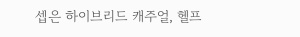셉은 하이브리드 캐주얼, 헬프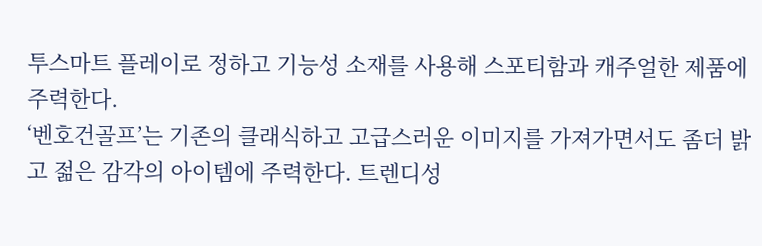투스마트 플레이로 정하고 기능성 소재를 사용해 스포티함과 캐주얼한 제품에 주력한다.
‘벤호건골프’는 기존의 클래식하고 고급스러운 이미지를 가져가면서도 좀더 밝고 젊은 감각의 아이템에 주력한다. 트렌디성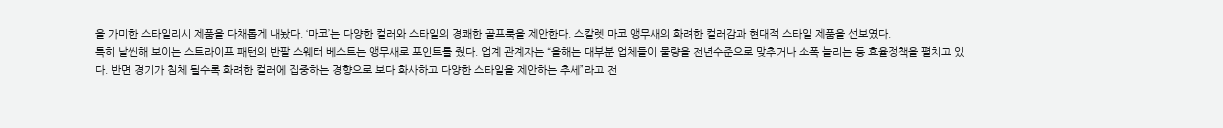을 가미한 스타일리시 제품을 다채롭게 내놨다. ‘마코’는 다양한 컬러와 스타일의 경쾌한 골프룩을 제안한다. 스칼렛 마코 앵무새의 화려한 컬러감과 현대적 스타일 제품을 선보였다.
특히 날씬해 보이는 스트라이프 패턴의 반팔 스웨터 베스트는 앵무새로 포인트를 줬다. 업계 관계자는 “올해는 대부분 업체들이 물량을 전년수준으로 맞추거나 소폭 늘리는 등 효율정책을 펼치고 있다. 반면 경기가 침체 될수록 화려한 컬러에 집중하는 경향으로 보다 화사하고 다양한 스타일을 제안하는 추세”라고 전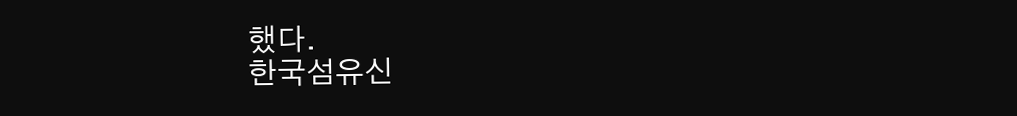했다.
한국섬유신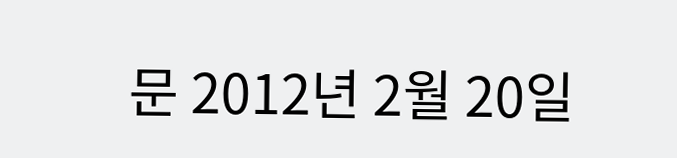문 2012년 2월 20일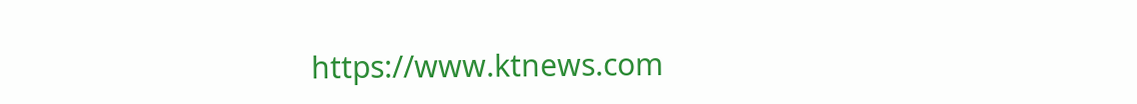https://www.ktnews.com